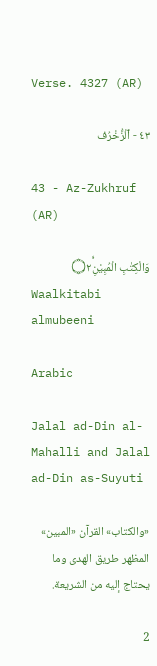Verse. 4327 (AR)

٤٣ - ٱلْزُّخْرُف

43 - Az-Zukhruf (AR)

وَالْكِتٰبِ الْمُبِيْنِ۝۲ۙۛ
Waalkitabi almubeeni

Arabic

Jalal ad-Din al-Mahalli and Jalal ad-Din as-Suyuti

«والكتاب» القرآن «المبين» المظهر طريق الهدى وما يحتاج إليه من الشريعة.

2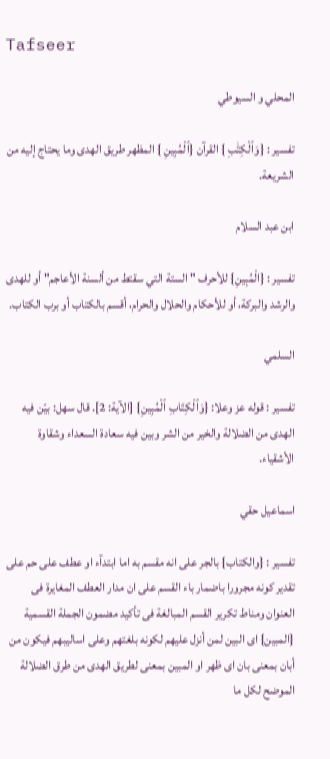Tafseer

المحلي و السيوطي

تفسير : {وَٱلْكِتَٰبِ } القرآن {ٱلْمُبِينِ } المظهر طريق الهدى وما يحتاج إليه من الشريعة.

ابن عبد السلام

تفسير : {الْمُبِينِ} للأحرف " الستة التي سقتط من ألسنة الأعاجم" أو للهدى والرشد والبركة، أو للأحكام والحلال والحرام، أقسم بالكتاب أو برب الكتاب.

السلمي

تفسير : قوله عز وعلا: {وَٱلْكِتَابِ ٱلْمُبِينِ} [الآية: 2]. قال سهل: بيّن فيه الهدى من الضلالة والخير من الشر وبين فيه سعادة السعداء وشقاوة الأشقياء.

اسماعيل حقي

تفسير : {والكتاب} بالجر على انه مقسم به اما ابتدآء او عطف على حم على تقدير كونه مجرورا باضمار باء القسم على ان مدار العطف المغايرة فى العنوان ومناط تكرير القسم المبالغة فى تأكيد مضمون الجملة القسمية {المبين} اى البين لمن أنزل عليهم لكونه بلغتهم وعلى اساليبهم فيكون من أبان بمعنى بان اى ظهر او المبين بمعنى لطريق الهدى من طرق الضلالة الموضح لكل ما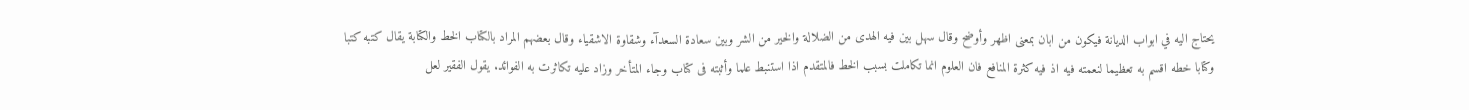يحتاج اليه في ابواب الديانة فيكون من ابان بمعنى اظهر وأوضح وقال سهل بين فيه الهدى من الضلالة والخير من الشر وبين سعادة السعدآء وشقاوة الاشقياء وقال بعضهم المراد بالكتاب الخط والكتابة يقال كتبه كتبا وكتابا خطه اقسم به تعظيما لنعمته فيه اذ فيه كثرة المنافع فان العلوم انما تكاملت بسبب الخط فالمتقدم اذا استنبط علما وأثبته فى كتاب وجاء المتأخر وزاد عليه تكاثرت به الفوائد. يقول الفقير لعل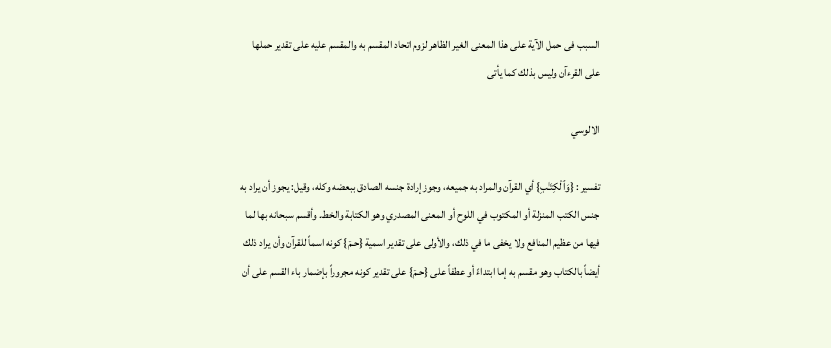السبب فى حمل الآية على هذا المعنى الغير الظاهر لزوم اتحاد المقسم به والمقسم عليه على تقدير حملها على القرءآن وليس بذلك كما يأتى

الالوسي

تفسير : {وَٱلْكِتَـٰبِ} أي القرآن والمراد به جميعه، وجوز إرادة جنسه الصادق ببعضه وكله، وقيل: يجوز أن يراد به جنس الكتب المنزلة أو المكتوب في اللوح أو المعنى المصدري وهو الكتابة والخط. وأقسم سبحانه بها لما فيها من عظيم المنافع ولا يخفى ما في ذلك، والأولى على تقدير اسمية {حـمۤ} كونه اسماً للقرآن وأن يراد ذلك أيضاً بالكتاب وهو مقسم به إما ابتداءً أو عطفاً على {حـمۤ} على تقدير كونه مجروراً بإضمار باء القسم على أن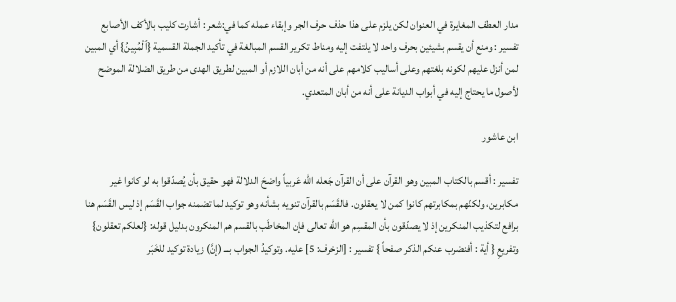مدار العطف المغايرة في العنوان لكن يلزم على هذا حذف حرف الجر وإبقاء عمله كما في:شعر : أشارت كليب بالأكف الأصابع تفسير : ومنع أن يقسم بشيئين بحرف واحد لا يلتفت إليه ومناط تكرير القسم المبالغة في تأكيد الجملة القسمية {ٱلْمُبِينُ} أي المبين لمن أنزل عليهم لكونه بلغتهم وعلى أساليب كلامهم على أنه من أبان اللازم أو المبين لطريق الهدى من طريق الضلالة الموضح لأصول ما يحتاج إليه في أبواب الديانة على أنه من أبان المتعدي.

ابن عاشور

تفسير : أقسم بالكتاب المبين وهو القرآن على أن القرآن جَعله الله عَربياً واضحَ الدلالة فهو حقيق بأن يُصدّقوا به لو كانوا غير مكابرين، ولكنّهم بمكابرتهم كانوا كمن لا يعقلون. فالقَسَم بالقرآن تنويه بشأنه وهو توكيد لما تضمنه جواب القَسَم إذ ليس القَسَم هنا برافع لتكذيب المنكرين إذ لا يصدّقون بأن المقسِم هو الله تعالى فإن المخاطَب بالقسم هم المنكرون بدليل قوله: {لعلكم تعقلون} وتفريعِ { أية : أفنضرب عنكم الذكر صفحاً } تفسير : [الزخرف: 5] عليه. وتوكيدُ الجواب بـــ (إنَّ) زيادة توكيد للخَبَر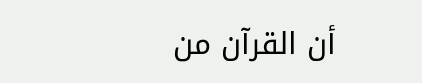أن القرآن من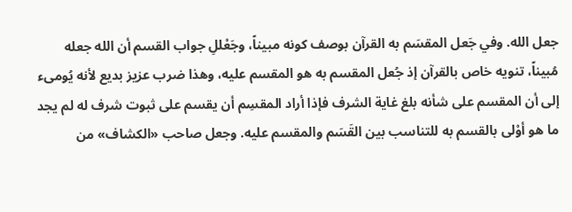جعل الله. وفي جَعل المقسَم به القرآن بوصف كونه مبيناً، وجَعْللِ جواب القسم أن الله جعله مُبيناً، تنويه خاص بالقرآن إذ جُعل المقسم به هو المقسم عليه، وهذا ضرب عزيز بديع لأنه يُومىء إلى أن المقسم على شأنه بلغ غاية الشرف فإذا أراد المقسِم أن يقسم على ثبوت شرف له لم يجد ما هو أوْلى بالقسم به للتناسب بين القَسَم والمقسم عليه. وجعل صاحب «الكشاف» من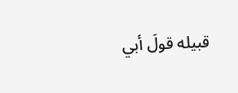قبيله قولَ أبي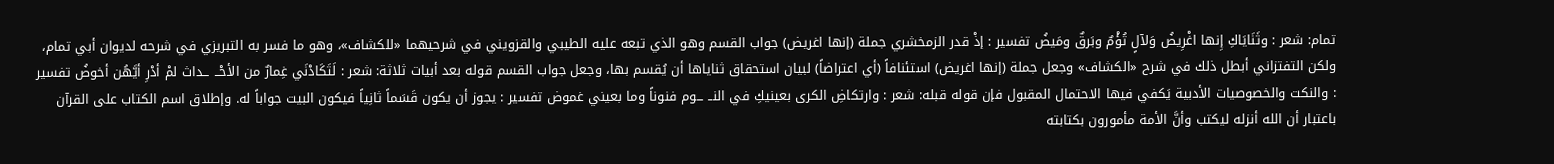تمام: شعر : وثَنَايَاكِ إِنها اغْرِيضُ وَلآلٍ تُؤْمٌ وبَرقٌ ومَيضُ تفسير : إذْ قدر الزمخشري جملة (إنها اغريض) جواب القسم وهو الذي تبعه عليه الطيبي والقزويني في شرحيهما «للكشاف»، وهو ما فسر به التبريزي في شرحه لديوان أبي تمام، ولكن التفتزاني أبطل ذلك في شرح «الكشاف» وجعل جملة (إنها اغريض) استئنافاً (أي اعتراضاً) لبيان استحقاق ثناياها أن يُقسم بها، وجعل جواب القسم قوله بعد أبيات ثلاثة: شعر : لَتَكَادْنَي غِمارٌ من الأحْــ ــداث لمْ أدْرِ أيَّهُن أخوضُ تفسير : والنكت والخصوصيات الأدبية يَكفي فيها الاحتمال المقبول فإن قوله قبله: شعر : وارتكاضِ الكرى بعينيكِ في النــ ــوم فنوناً وما بعيني غموض تفسير : يجوز أن يكون قَسَماً ثانِياً فيكون البيت جواباً له. وإطلاق اسم الكتاب على القرآن باعتبار أن الله أنزله ليكتب وأنَّ الأمة مأمورون بكتابته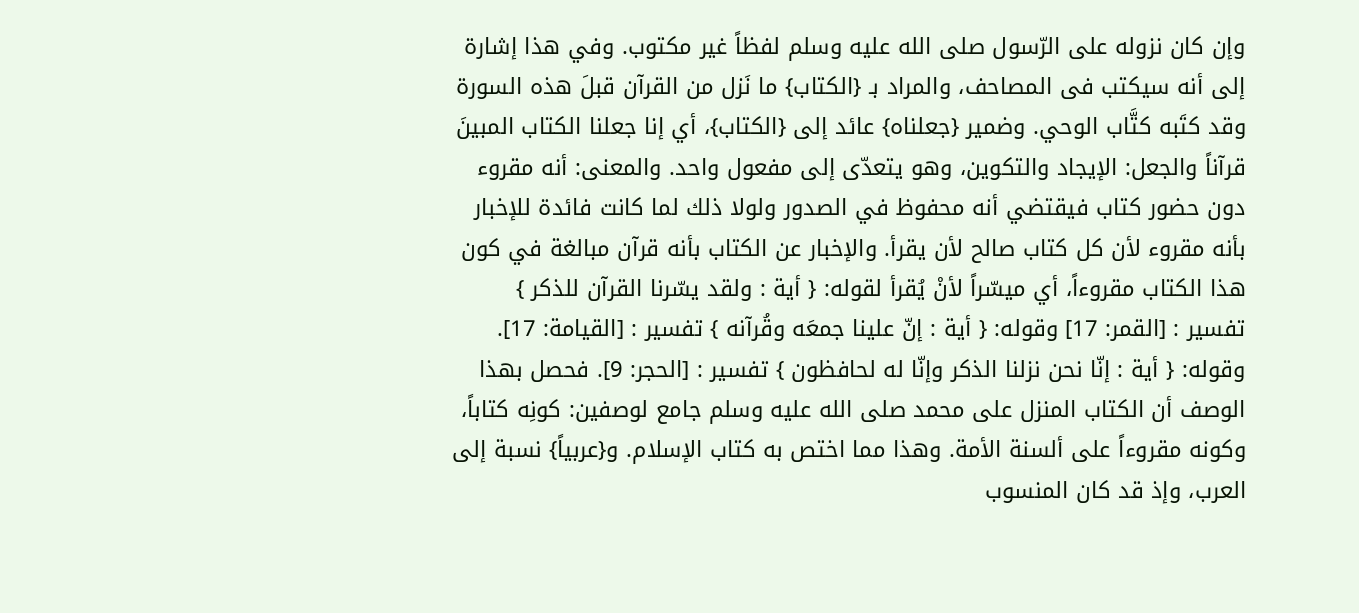وإن كان نزوله على الرّسول صلى الله عليه وسلم لفظاً غير مكتوب. وفي هذا إشارة إلى أنه سيكتب فى المصاحف، والمراد بـ {الكتاب} ما نَزل من القرآن قبلَ هذه السورة وقد كتَبه كتَّاب الوحي. وضمير {جعلناه} عائد إلى {الكتاب}، أي إنا جعلنا الكتاب المبينَ قرآناً والجعل: الإيجاد والتكوين، وهو يتعدّى إلى مفعول واحد. والمعنى: أنه مقروء دون حضور كتاب فيقتضي أنه محفوظ في الصدور ولولا ذلك لما كانت فائدة للإخبار بأنه مقروء لأن كل كتاب صالح لأن يقرأ. والإخبار عن الكتاب بأنه قرآن مبالغة في كون هذا الكتاب مقروءاً، أي ميسّراً لأنْ يُقرأ لقوله: { أية : ولقد يسّرنا القرآن للذكر } تفسير : [القمر: 17] وقوله: { أية : إنّ علينا جمعَه وقُرآنه } تفسير : [القيامة: 17]. وقوله: { أية : إنّا نحن نزلنا الذكر وإنّا له لحافظون } تفسير : [الحجر: 9]. فحصل بهذا الوصف أن الكتاب المنزل على محمد صلى الله عليه وسلم جامع لوصفين: كونِه كتاباً، وكونه مقروءاً على ألسنة الأمة. وهذا مما اختص به كتاب الإسلام. و{عربياً} نسبة إلى العرب، وإذ قد كان المنسوب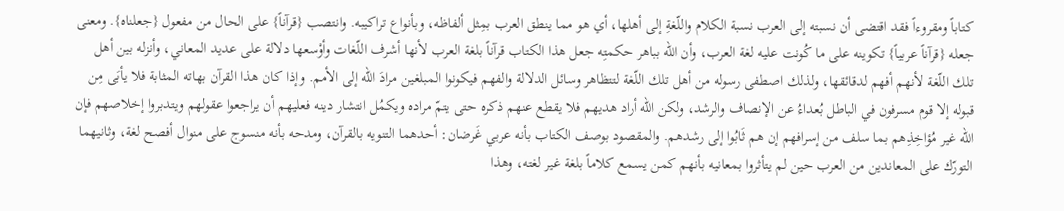كتاباً ومقروءاً فقد اقتضى أن نسبته إلى العرب نسبة الكلام واللّغةِ إلى أهلها، أي هو مما ينطق العرب بمِثل ألفاظه، وبأنواع تراكيبه. وانتصب {قرآناً} على الحال من مفعول {جعلناه}. ومعنى جعله {قرآناً عربياً} تكوينه على ما كُونت عليه لغة العرب، وأن الله بباهر حكمتِه جعل هذا الكتاب قرآناً بلغة العرب لأنها أشرف اللّغات وأوْسعها دلالة على عديد المعاني، وأنزله بين أهل تلك اللّغة لأنهم أفهم لدقائقها، ولذلك اصطفى رسوله من أهل تلك اللّغة لتتظاهر وسائل الدلالة والفهم فيكونوا المبلغين مرادَ الله إلى الأمم. وإذا كان هذا القرآن بهاته المثابة فلا يأبَى مِن قبوله إلا قوم مسرفون في الباطل بُعداءُ عن الإنصاف والرشد، ولكن الله أراد هديهم فلا يقطع عنهم ذكره حتى يتمّ مراده ويكمُل انتشار دينه فعليهم أن يراجعوا عقولهم ويتدبروا إخلاصهم فإن الله غير مُؤاخِذِهم بما سلف من إسرافهم إن هم ثَابُوا إلى رشدهم. والمقصود بوصف الكتاب بأنه عربي غَرضان: أحدهما التنويه بالقرآن، ومدحه بأنه منسوج على منوال أفصح لغة، وثانيهما التورّك على المعاندين من العرب حين لم يتأثروا بمعانيه بأنهم كمن يسمع كلاماً بلغة غير لغته، وهذا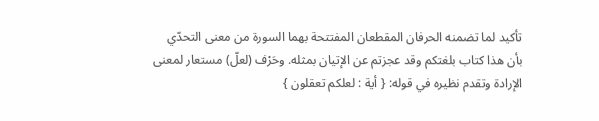تأكيد لما تضمنه الحرفان المقطعان المفتتحة بهما السورة من معنى التحدّي بأن هذا كتاب بلغتكم وقد عجزتم عن الإتيان بمثله. وحَرْف (لعلّ) مستعار لمعنى الإرادة وتقدم نظيره في قوله: { أية : لعلكم تعقلون }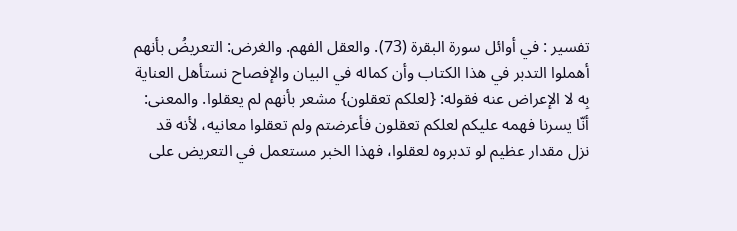تفسير : في أوائل سورة البقرة (73). والعقل الفهم. والغرض: التعريضُ بأنهم أهملوا التدبر في هذا الكتاب وأن كماله في البيان والإفصاح نستأهل العناية بِه لا الإعراض عنه فقوله: {لعلكم تعقلون} مشعر بأنهم لم يعقلوا. والمعنى: أنّا يسرنا فهمه عليكم لعلكم تعقلون فأعرضتم ولم تعقلوا معانيه، لأنه قد نزل مقدار عظيم لو تدبروه لعقلوا، فهذا الخبر مستعمل في التعريض على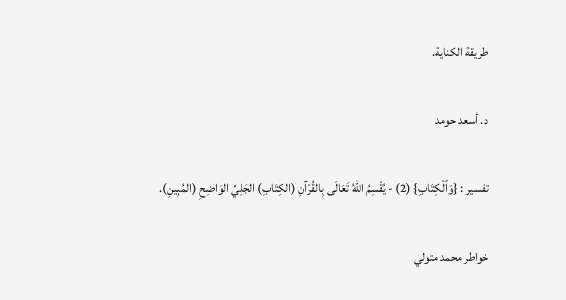طريقة الكناية.

د. أسعد حومد

تفسير : {وَٱلْكِتَابِ} (2) - يُقْسِمُ اللهُ تَعَالَى بِالقُرْآنِ (الكِتَابِ) الجَلِيِّ الوَاضِحِ (المُبِينِ).

خواطر محمد متولي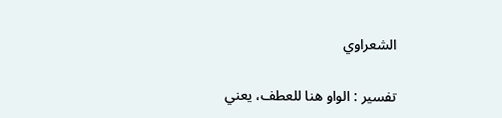الشعراوي

تفسير : الواو هنا للعطف، يعني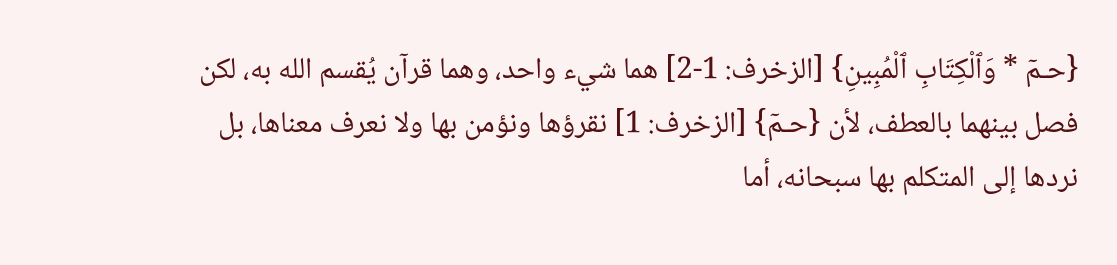{حـمۤ * وَٱلْكِتَابِ ٱلْمُبِينِ} [الزخرف: 1-2] هما شيء واحد، وهما قرآن يُقسم الله به، لكن فصل بينهما بالعطف، لأن {حـمۤ} [الزخرف: 1] نقرؤها ونؤمن بها ولا نعرف معناها، بل نردها إلى المتكلم بها سبحانه، أما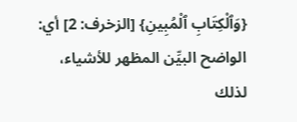{وَٱلْكِتَابِ ٱلْمُبِينِ} [الزخرف: 2] أي: الواضح البيِّن المظهر للأشياء، لذلك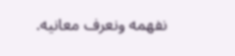نفهمه ونعرف معانيه.